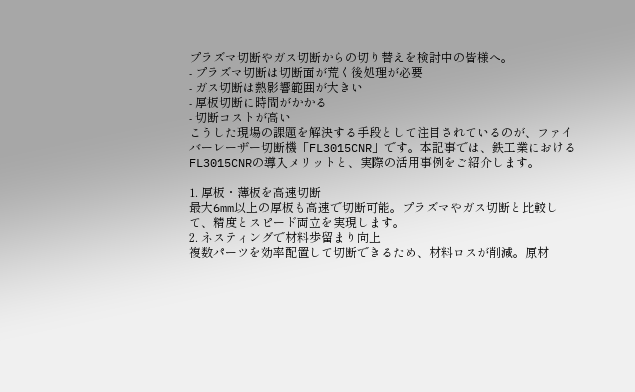プラズマ切断やガス切断からの切り替えを検討中の皆様へ。
- プラズマ切断は切断面が荒く後処理が必要
- ガス切断は熱影響範囲が大きい
- 厚板切断に時間がかかる
- 切断コストが高い
こうした現場の課題を解決する手段として注目されているのが、ファイバーレーザー切断機「FL3015CNR」です。本記事では、鉄工業におけるFL3015CNRの導入メリットと、実際の活用事例をご紹介します。

1. 厚板・薄板を高速切断
最大6mm以上の厚板も高速で切断可能。プラズマやガス切断と比較して、精度とスピード両立を実現します。
2. ネスティングで材料歩留まり向上
複数パーツを効率配置して切断できるため、材料ロスが削減。原材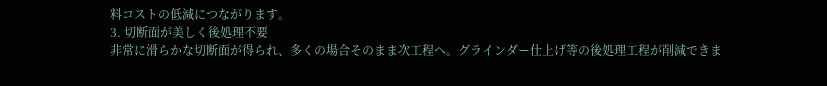料コストの低減につながります。
3. 切断面が美しく後処理不要
非常に滑らかな切断面が得られ、多くの場合そのまま次工程へ。グラインダー仕上げ等の後処理工程が削減できま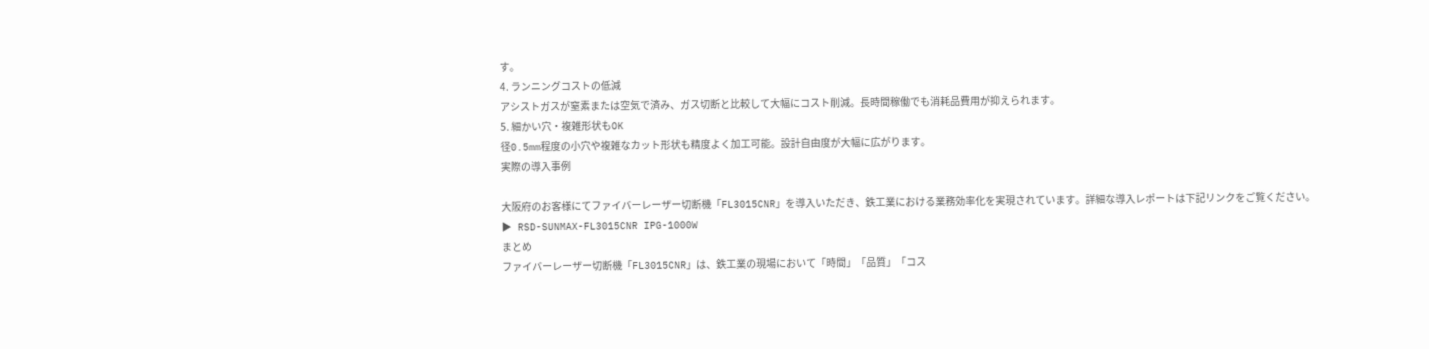す。
4. ランニングコストの低減
アシストガスが窒素または空気で済み、ガス切断と比較して大幅にコスト削減。長時間稼働でも消耗品費用が抑えられます。
5. 細かい穴・複雑形状もOK
径0.5mm程度の小穴や複雑なカット形状も精度よく加工可能。設計自由度が大幅に広がります。
実際の導入事例

大阪府のお客様にてファイバーレーザー切断機「FL3015CNR」を導入いただき、鉄工業における業務効率化を実現されています。詳細な導入レポートは下記リンクをご覧ください。
▶ RSD-SUNMAX-FL3015CNR IPG-1000W
まとめ
ファイバーレーザー切断機「FL3015CNR」は、鉄工業の現場において「時間」「品質」「コス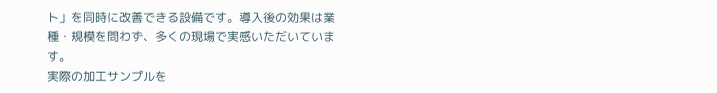ト」を同時に改善できる設備です。導入後の効果は業種・規模を問わず、多くの現場で実感いただいています。
実際の加工サンプルを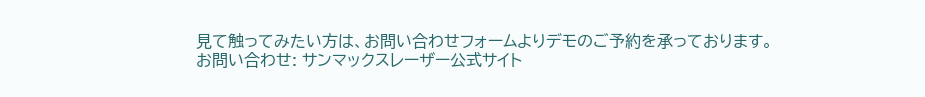見て触ってみたい方は、お問い合わせフォームよりデモのご予約を承っております。
お問い合わせ: サンマックスレーザー公式サイト